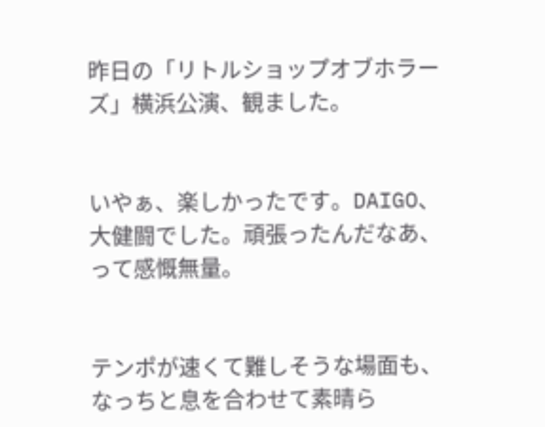昨日の「リトルショップオブホラーズ」横浜公演、観ました。


いやぁ、楽しかったです。DAIGO、大健闘でした。頑張ったんだなあ、って感慨無量。


テンポが速くて難しそうな場面も、なっちと息を合わせて素晴ら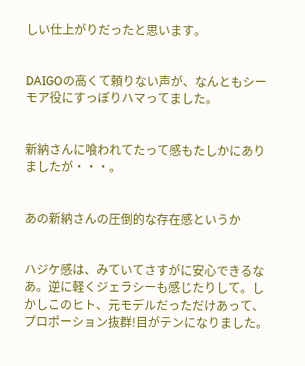しい仕上がりだったと思います。


DAIGOの高くて頼りない声が、なんともシーモア役にすっぽりハマってました。


新納さんに喰われてたって感もたしかにありましたが・・・。


あの新納さんの圧倒的な存在感というか


ハジケ感は、みていてさすがに安心できるなあ。逆に軽くジェラシーも感じたりして。しかしこのヒト、元モデルだっただけあって、プロポーション抜群!目がテンになりました。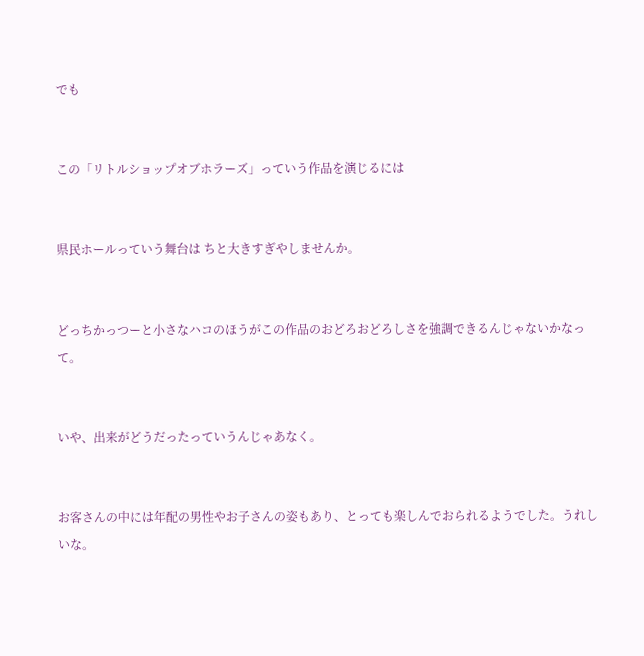でも


この「リトルショップオブホラーズ」っていう作品を演じるには


県民ホールっていう舞台は ちと大きすぎやしませんか。


どっちかっつーと小さなハコのほうがこの作品のおどろおどろしさを強調できるんじゃないかなって。


いや、出来がどうだったっていうんじゃあなく。


お客さんの中には年配の男性やお子さんの姿もあり、とっても楽しんでおられるようでした。うれしいな。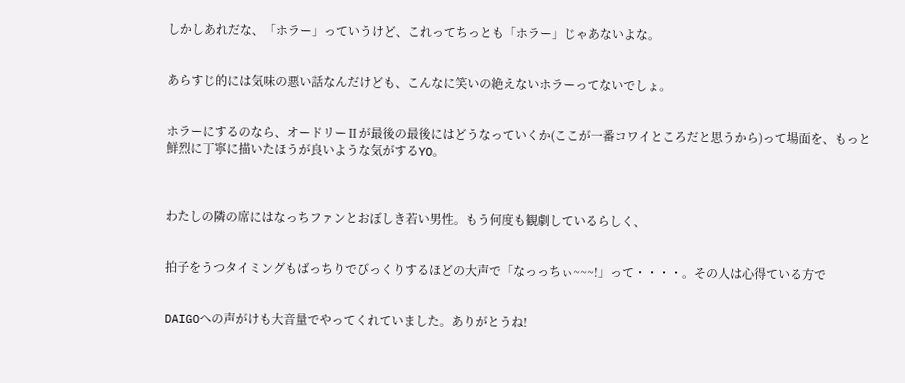しかしあれだな、「ホラー」っていうけど、これってちっとも「ホラー」じゃあないよな。


あらすじ的には気味の悪い話なんだけども、こんなに笑いの絶えないホラーってないでしょ。


ホラーにするのなら、オードリーⅡが最後の最後にはどうなっていくか(ここが一番コワイところだと思うから)って場面を、もっと鮮烈に丁寧に描いたほうが良いような気がするYO。



わたしの隣の席にはなっちファンとおぼしき若い男性。もう何度も観劇しているらしく、


拍子をうつタイミングもばっちりでびっくりするほどの大声で「なっっちぃ~~~!」って・・・・。その人は心得ている方で


DAIGOへの声がけも大音量でやってくれていました。ありがとうね!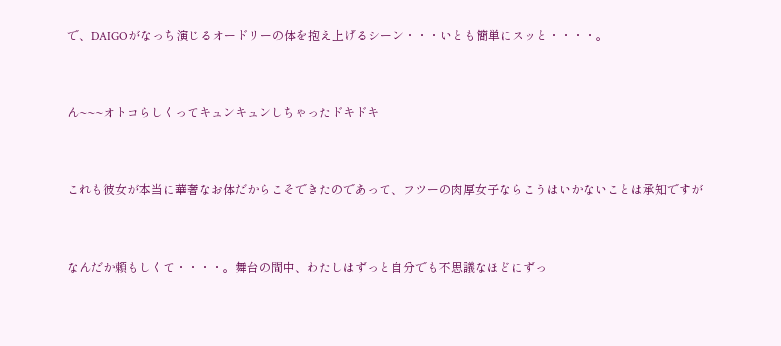で、DAIGOがなっち演じるオードリーの体を抱え上げるシーン・・・いとも簡単にスッと・・・・。


ん~~~オトコらしくってキュンキュンしちゃったドキドキ


これも彼女が本当に華奢なお体だからこそできたのであって、フツーの肉厚女子ならこうはいかないことは承知ですが


なんだか頼もしくて・・・・。舞台の間中、わたしはずっと自分でも不思議なほどにずっ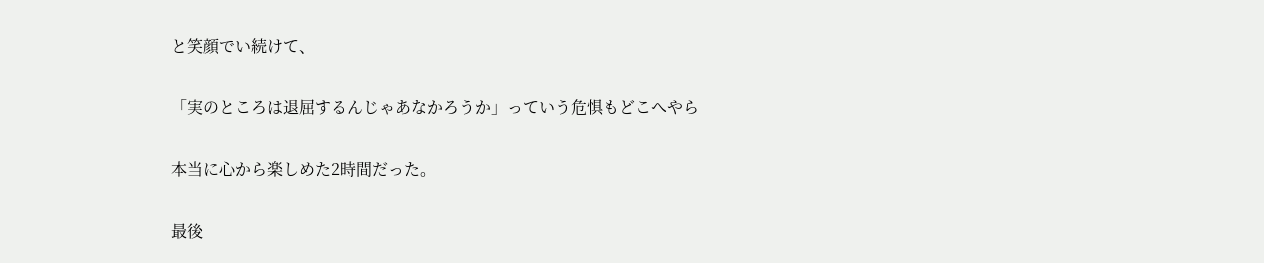と笑顔でい続けて、


「実のところは退屈するんじゃあなかろうか」っていう危惧もどこへやら


本当に心から楽しめた2時間だった。


最後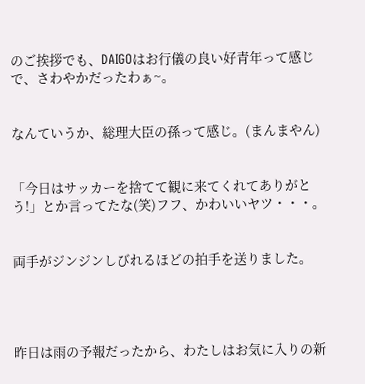のご挨拶でも、DAIGOはお行儀の良い好青年って感じで、さわやかだったわぁ~。


なんていうか、総理大臣の孫って感じ。(まんまやん)


「今日はサッカーを捨てて観に来てくれてありがとう!」とか言ってたな(笑)フフ、かわいいヤツ・・・。


両手がジンジンしびれるほどの拍手を送りました。




昨日は雨の予報だったから、わたしはお気に入りの新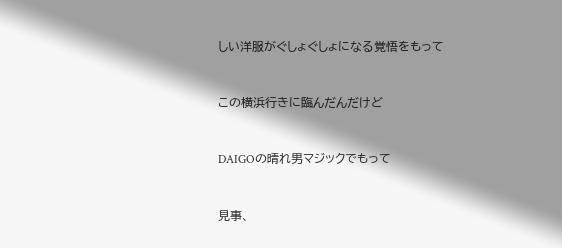しい洋服がぐしょぐしょになる覚悟をもって


この横浜行きに臨んだんだけど


DAIGOの晴れ男マジックでもって


見事、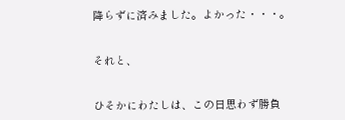降らずに済みました。よかった・・・。


それと、


ひそかにわたしは、この日思わず勝負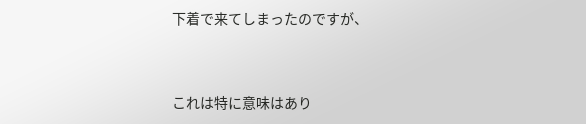下着で来てしまったのですが、


これは特に意味はあり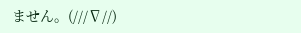ません。(///∇//)